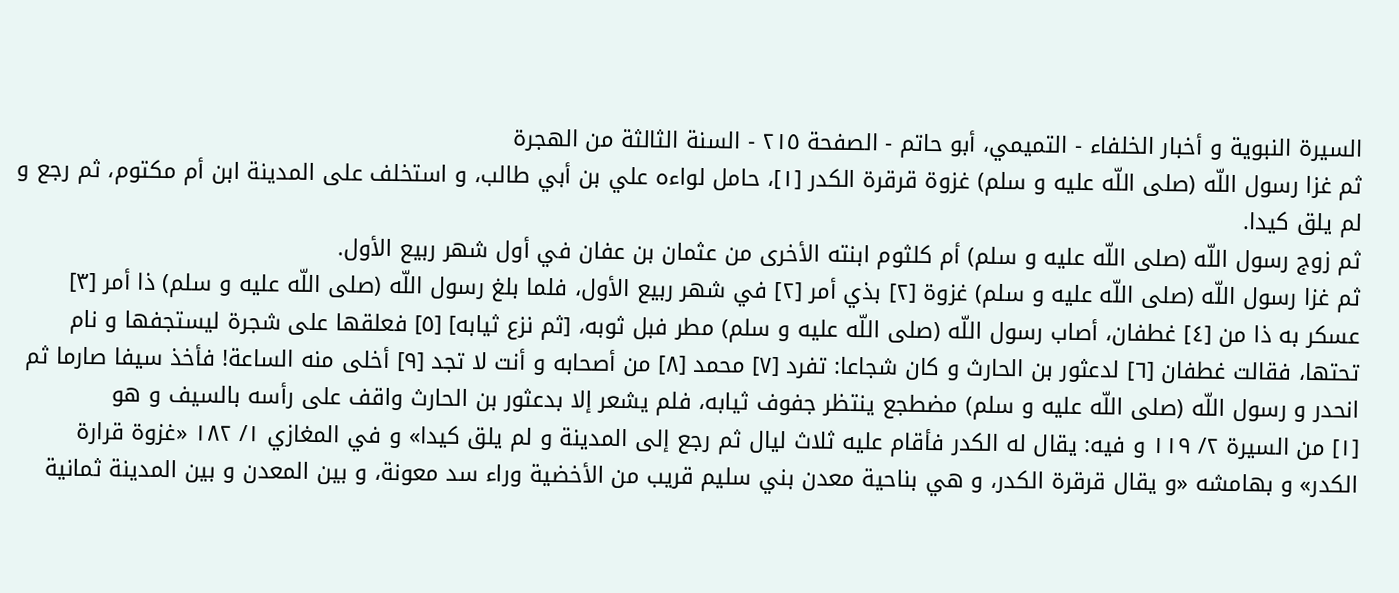السيرة النبوية و أخبار الخلفاء - التميمي، أبو حاتم - الصفحة ٢١٥ - السنة الثالثة من الهجرة
ثم غزا رسول اللّه (صلى اللّه عليه و سلم) غزوة قرقرة الكدر [١]، حامل لواءه علي بن أبي طالب، و استخلف على المدينة ابن أم مكتوم، ثم رجع و لم يلق كيدا.
ثم زوج رسول اللّه (صلى اللّه عليه و سلم) أم كلثوم ابنته الأخرى من عثمان بن عفان في أول شهر ربيع الأول.
ثم غزا رسول اللّه (صلى اللّه عليه و سلم) غزوة [٢] بذي أمر [٢] في شهر ربيع الأول، فلما بلغ رسول اللّه (صلى اللّه عليه و سلم) ذا أمر [٣] عسكر به ذا من [٤] غطفان، أصاب رسول اللّه (صلى اللّه عليه و سلم) مطر فبل ثوبه، [ثم نزع ثيابه] [٥] فعلقها على شجرة ليستجفها و نام تحتها، فقالت غطفان [٦] لدعثور بن الحارث و كان شجاعا: تفرد [٧] محمد [٨] من أصحابه و أنت لا تجد [٩] أخلى منه الساعة! فأخذ سيفا صارما ثم انحدر و رسول اللّه (صلى اللّه عليه و سلم) مضطجع ينتظر جفوف ثيابه، فلم يشعر إلا بدعثور بن الحارث واقف على رأسه بالسيف و هو
[١] من السيرة ٢/ ١١٩ و فيه: يقال له الكدر فأقام عليه ثلاث ليال ثم رجع إلى المدينة و لم يلق كيدا» و في المغازي ١/ ١٨٢ «غزوة قرارة الكدر» و بهامشه «و يقال قرقرة الكدر، و هي بناحية معدن بني سليم قريب من الأخضية وراء سد معونة، و بين المعدن و بين المدينة ثمانية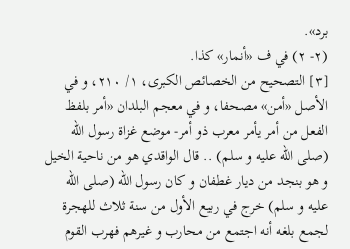برد».
(٢- ٢) في ف «أنمار» كذا.
[٣] التصحيح من الخصائص الكبرى، ١/ ٢١٠، و في الأصل «أمن» مصحفا، و في معجم البلدان «أمر بلفظ الفعل من أمر يأمر معرب ذو أمر- موضع غزاة رسول اللّه (صلى اللّه عليه و سلم) .. قال الواقدي هو من ناحية الخيل و هو بنجد من ديار غطفان و كان رسول اللّه (صلى اللّه عليه و سلم) خرج في ربيع الأول من سنة ثلاث للهجرة لجمع بلغه أنه اجتمع من محارب و غيرهم فهرب القوم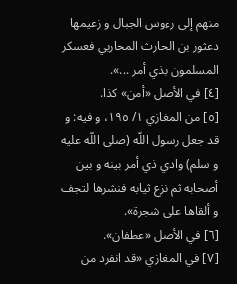منهم إلى رءوس الجبال و زعيمها دعثور بن الحارث المحاربي فعسكر المسلمون بذي أمر ...».
[٤] في الأصل «أمن» كذا.
[٥] من المغازي ١/ ١٩٥، و فيه: و قد جعل رسول اللّه (صلى اللّه عليه و سلم) وادي ذي أمر بينه و بين أصحابه ثم نزع ثيابه فنشرها لتجف و ألقاها على شجرة».
[٦] في الأصل «عطفان».
[٧] في المغازي «قد انفرد من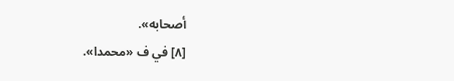أصحابه».
[٨] في ف «محمدا».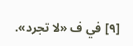[٩] في ف «لا تجرد».